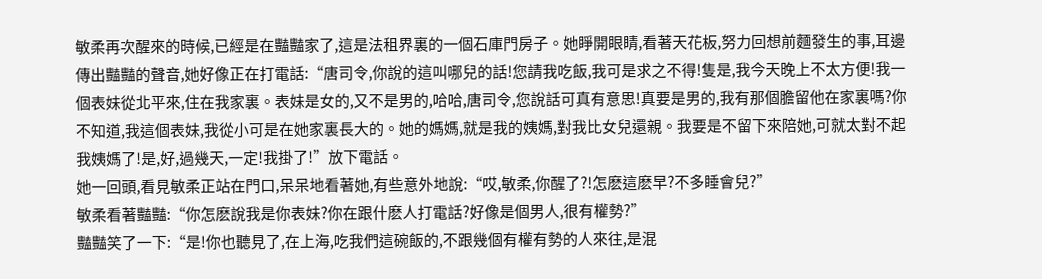敏柔再次醒來的時候,已經是在豔豔家了,這是法租界裏的一個石庫門房子。她睜開眼睛,看著天花板,努力回想前麵發生的事,耳邊傳出豔豔的聲音,她好像正在打電話:“唐司令,你說的這叫哪兒的話!您請我吃飯,我可是求之不得!隻是,我今天晚上不太方便!我一個表妹從北平來,住在我家裏。表妹是女的,又不是男的,哈哈,唐司令,您說話可真有意思!真要是男的,我有那個膽留他在家裏嗎?你不知道,我這個表妹,我從小可是在她家裏長大的。她的媽媽,就是我的姨媽,對我比女兒還親。我要是不留下來陪她,可就太對不起我姨媽了!是,好,過幾天,一定!我掛了!”放下電話。
她一回頭,看見敏柔正站在門口,呆呆地看著她,有些意外地說:“哎,敏柔,你醒了?!怎麽這麽早?不多睡會兒?”
敏柔看著豔豔:“你怎麽說我是你表妹?你在跟什麽人打電話?好像是個男人,很有權勢?”
豔豔笑了一下:“是!你也聽見了,在上海,吃我們這碗飯的,不跟幾個有權有勢的人來往,是混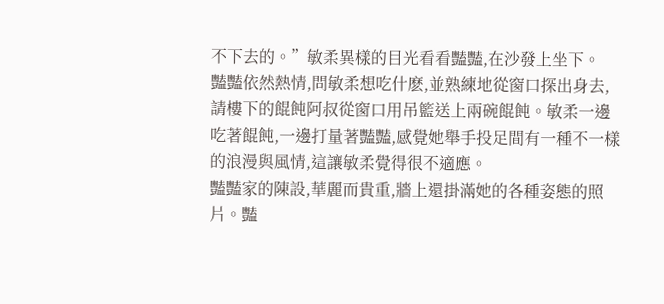不下去的。”敏柔異樣的目光看看豔豔,在沙發上坐下。
豔豔依然熱情,問敏柔想吃什麽,並熟練地從窗口探出身去,請樓下的餛飩阿叔從窗口用吊籃送上兩碗餛飩。敏柔一邊吃著餛飩,一邊打量著豔豔,感覺她舉手投足間有一種不一樣的浪漫與風情,這讓敏柔覺得很不適應。
豔豔家的陳設,華麗而貴重,牆上還掛滿她的各種姿態的照片。豔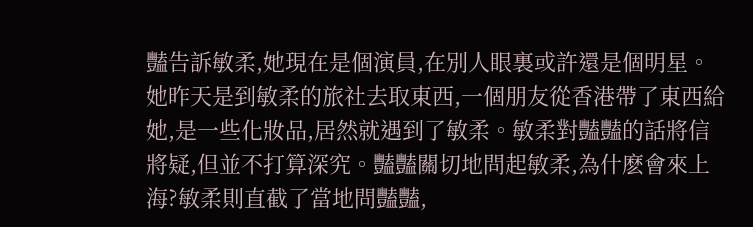豔告訴敏柔,她現在是個演員,在別人眼裏或許還是個明星。她昨天是到敏柔的旅社去取東西,一個朋友從香港帶了東西給她,是一些化妝品,居然就遇到了敏柔。敏柔對豔豔的話將信將疑,但並不打算深究。豔豔關切地問起敏柔,為什麽會來上海?敏柔則直截了當地問豔豔,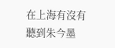在上海有沒有聽到朱今墨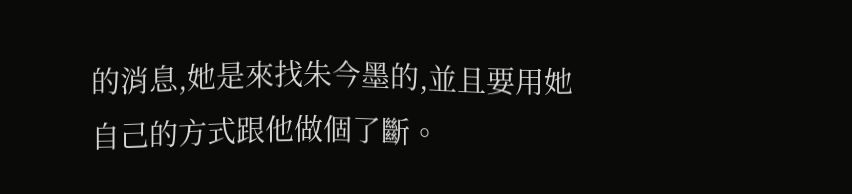的消息,她是來找朱今墨的,並且要用她自己的方式跟他做個了斷。